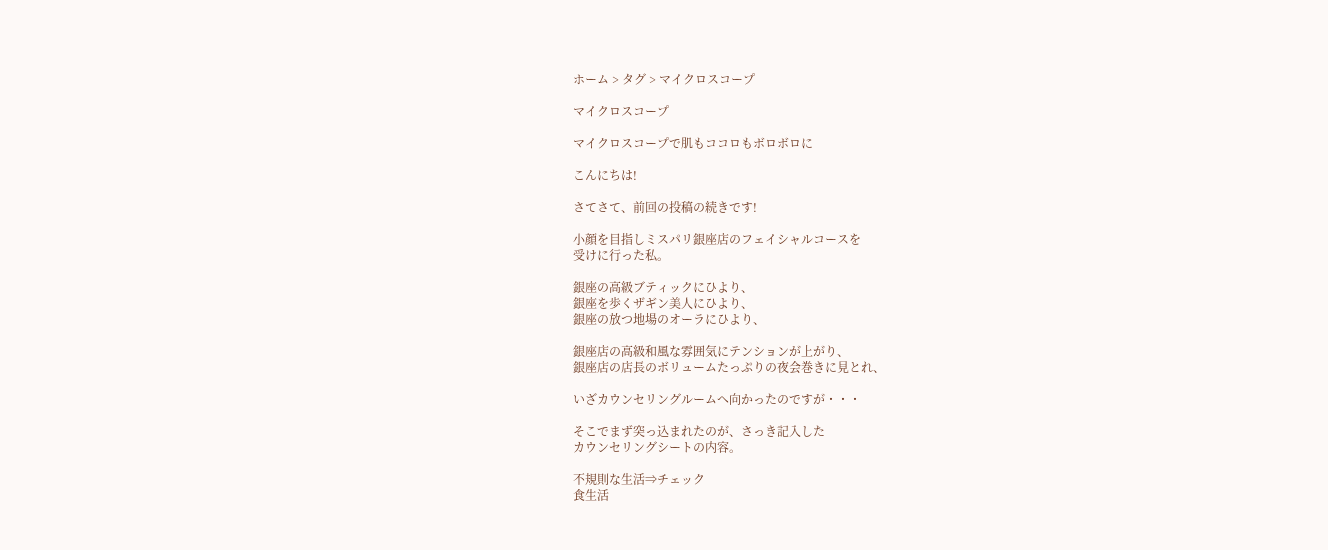ホーム > タグ > マイクロスコープ

マイクロスコープ

マイクロスコープで肌もココロもボロボロに

こんにちは!

さてさて、前回の投稿の続きです!

小顔を目指しミスパリ銀座店のフェイシャルコースを
受けに行った私。

銀座の高級ブティックにひより、
銀座を歩くザギン美人にひより、
銀座の放つ地場のオーラにひより、

銀座店の高級和風な雰囲気にテンションが上がり、
銀座店の店長のボリュームたっぷりの夜会巻きに見とれ、

いざカウンセリングルームへ向かったのですが・・・

そこでまず突っ込まれたのが、さっき記入した
カウンセリングシートの内容。

不規則な生活⇒チェック
食生活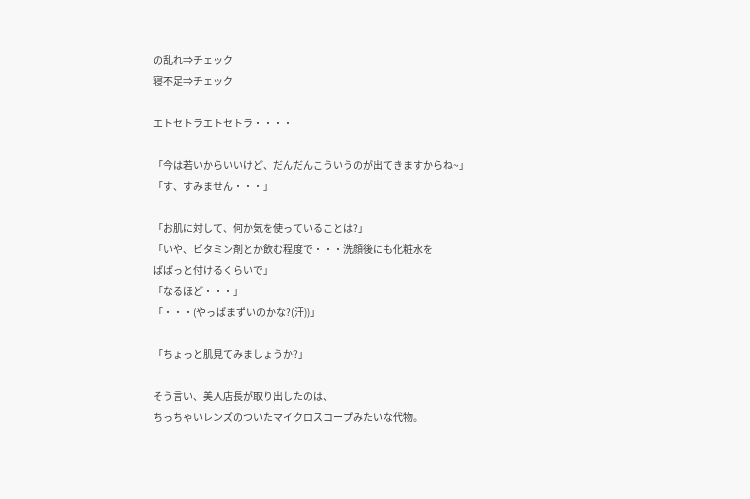の乱れ⇒チェック
寝不足⇒チェック

エトセトラエトセトラ・・・・

「今は若いからいいけど、だんだんこういうのが出てきますからね~」
「す、すみません・・・」

「お肌に対して、何か気を使っていることは?」
「いや、ビタミン剤とか飲む程度で・・・洗顔後にも化粧水を
ぱぱっと付けるくらいで」
「なるほど・・・」
「・・・(やっぱまずいのかな?(汗))」

「ちょっと肌見てみましょうか?」

そう言い、美人店長が取り出したのは、
ちっちゃいレンズのついたマイクロスコープみたいな代物。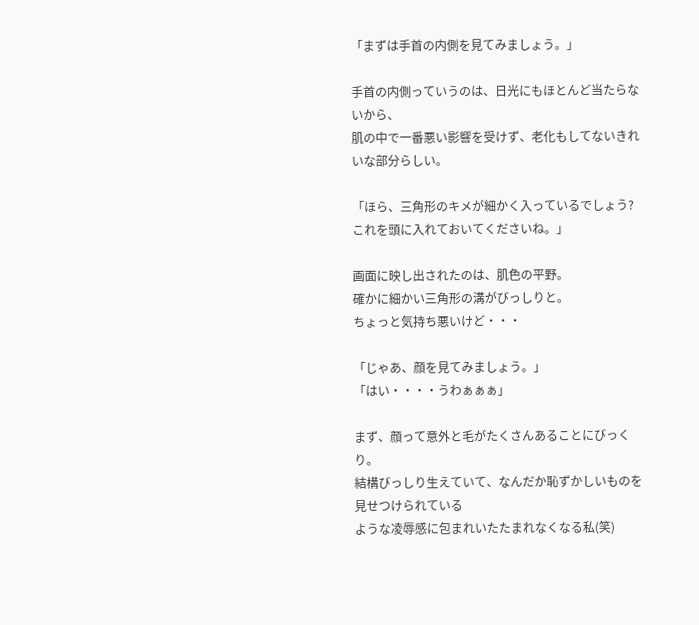「まずは手首の内側を見てみましょう。」

手首の内側っていうのは、日光にもほとんど当たらないから、
肌の中で一番悪い影響を受けず、老化もしてないきれいな部分らしい。

「ほら、三角形のキメが細かく入っているでしょう?
これを頭に入れておいてくださいね。」

画面に映し出されたのは、肌色の平野。
確かに細かい三角形の溝がびっしりと。
ちょっと気持ち悪いけど・・・

「じゃあ、顔を見てみましょう。」
「はい・・・・うわぁぁぁ」

まず、顔って意外と毛がたくさんあることにびっくり。
結構びっしり生えていて、なんだか恥ずかしいものを見せつけられている
ような凌辱感に包まれいたたまれなくなる私(笑)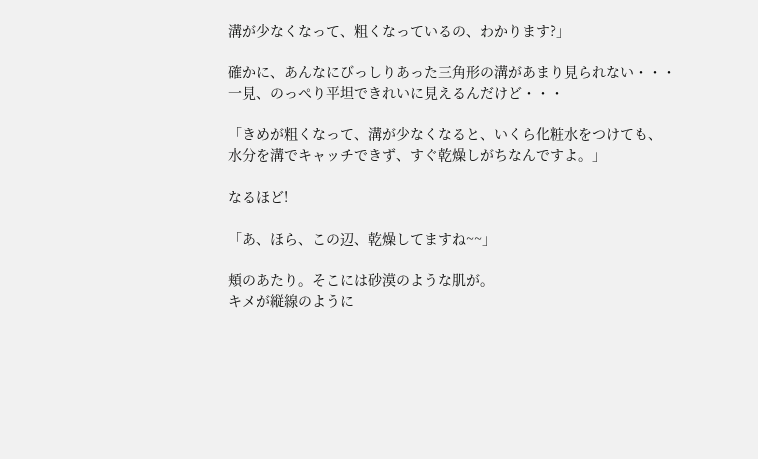溝が少なくなって、粗くなっているの、わかります?」

確かに、あんなにびっしりあった三角形の溝があまり見られない・・・
一見、のっぺり平坦できれいに見えるんだけど・・・

「きめが粗くなって、溝が少なくなると、いくら化粧水をつけても、
水分を溝でキャッチできず、すぐ乾燥しがちなんですよ。」

なるほど!

「あ、ほら、この辺、乾燥してますね~~」

頬のあたり。そこには砂漠のような肌が。
キメが縦線のように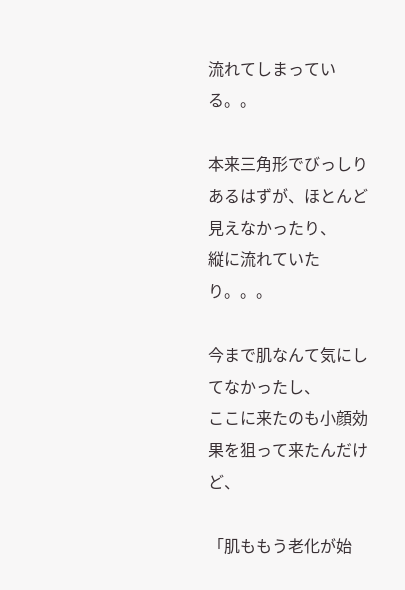流れてしまっている。。

本来三角形でびっしりあるはずが、ほとんど見えなかったり、
縦に流れていたり。。。

今まで肌なんて気にしてなかったし、
ここに来たのも小顔効果を狙って来たんだけど、

「肌ももう老化が始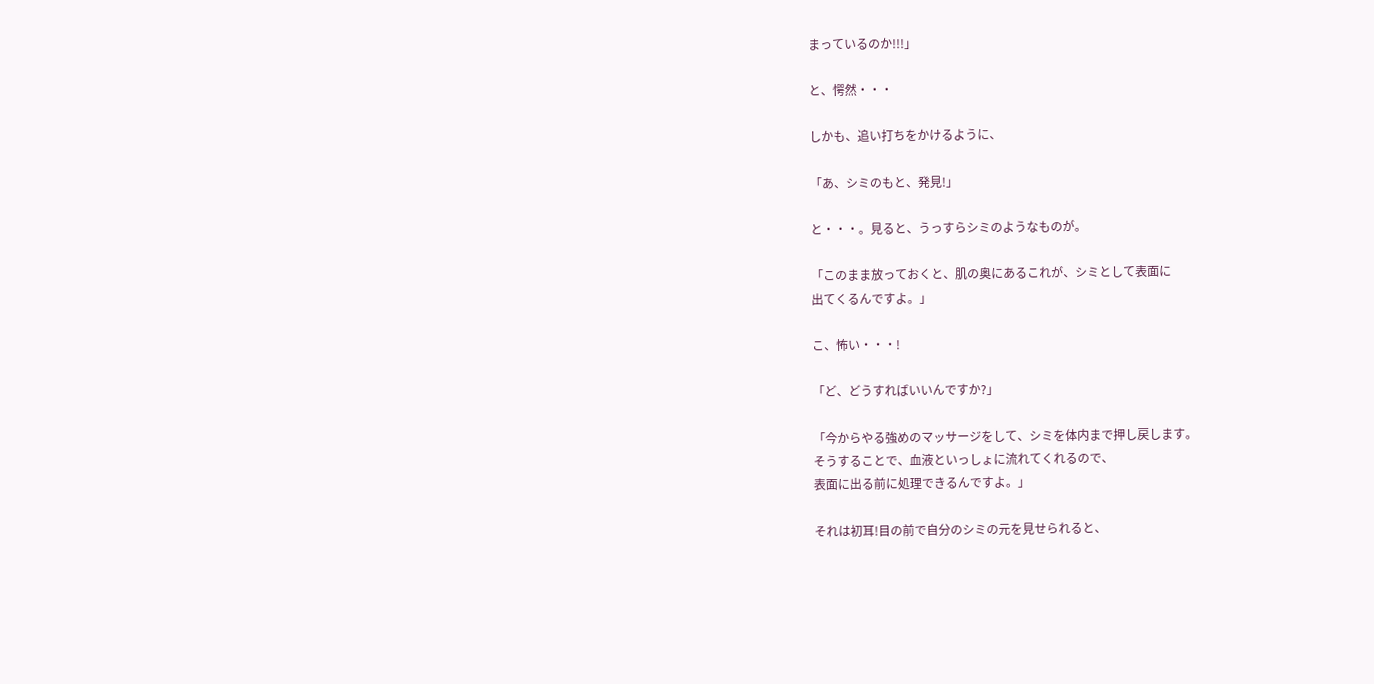まっているのか!!!」

と、愕然・・・

しかも、追い打ちをかけるように、

「あ、シミのもと、発見!」

と・・・。見ると、うっすらシミのようなものが。

「このまま放っておくと、肌の奥にあるこれが、シミとして表面に
出てくるんですよ。」

こ、怖い・・・!

「ど、どうすればいいんですか?」

「今からやる強めのマッサージをして、シミを体内まで押し戻します。
そうすることで、血液といっしょに流れてくれるので、
表面に出る前に処理できるんですよ。」

それは初耳!目の前で自分のシミの元を見せられると、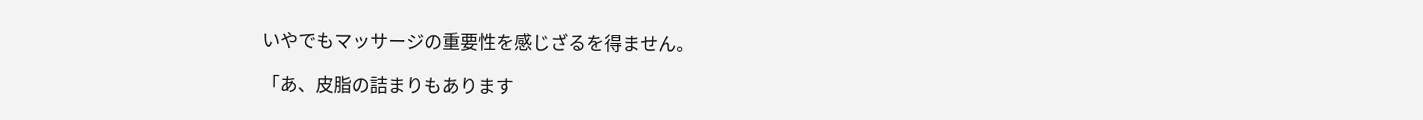いやでもマッサージの重要性を感じざるを得ません。

「あ、皮脂の詰まりもあります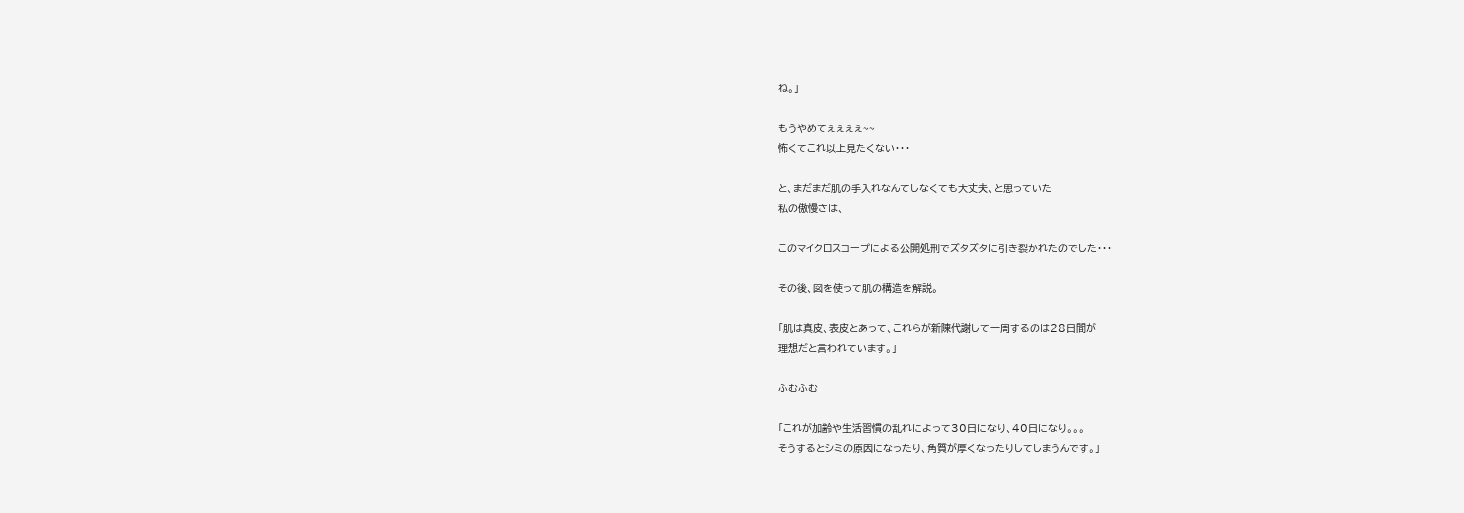ね。」

もうやめてぇぇぇぇ~~
怖くてこれ以上見たくない・・・

と、まだまだ肌の手入れなんてしなくても大丈夫、と思っていた
私の傲慢さは、

このマイクロスコープによる公開処刑でズタズタに引き裂かれたのでした・・・

その後、図を使って肌の構造を解説。

「肌は真皮、表皮とあって、これらが新陳代謝して一周するのは28日間が
理想だと言われています。」

ふむふむ

「これが加齢や生活習慣の乱れによって30日になり、40日になり。。。
そうするとシミの原因になったり、角質が厚くなったりしてしまうんです。」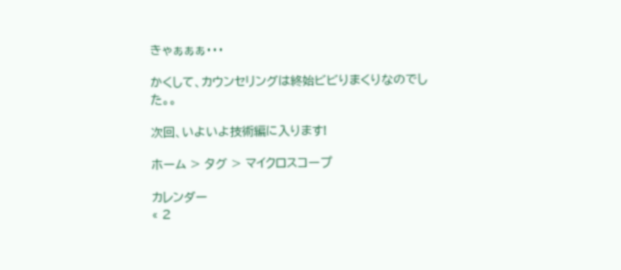きゃぁぁぁ・・・

かくして、カウンセリングは終始ビビりまくりなのでした。。

次回、いよいよ技術編に入ります!

ホーム > タグ > マイクロスコープ

カレンダー
« 2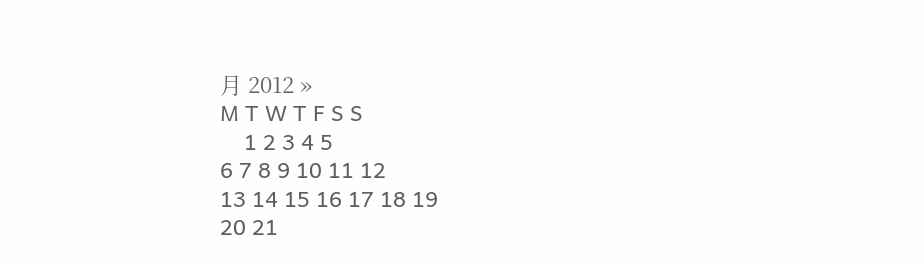月 2012 »
M T W T F S S
    1 2 3 4 5
6 7 8 9 10 11 12
13 14 15 16 17 18 19
20 21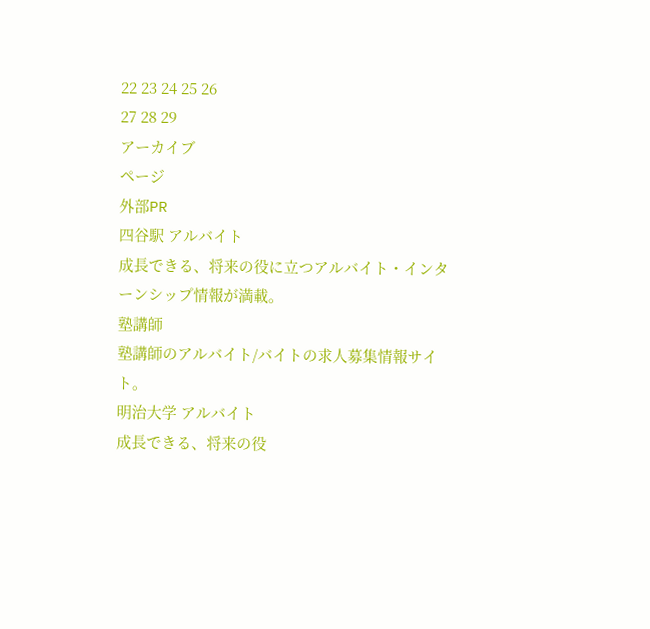22 23 24 25 26
27 28 29
アーカイブ
ページ
外部PR
四谷駅 アルバイト
成長できる、将来の役に立つアルバイト・インターンシップ情報が満載。
塾講師
塾講師のアルバイト/バイトの求人募集情報サイト。
明治大学 アルバイト
成長できる、将来の役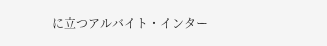に立つアルバイト・インター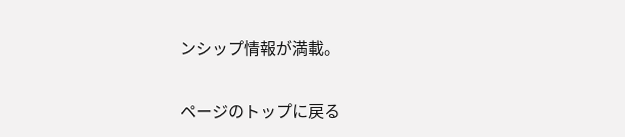ンシップ情報が満載。

ページのトップに戻る